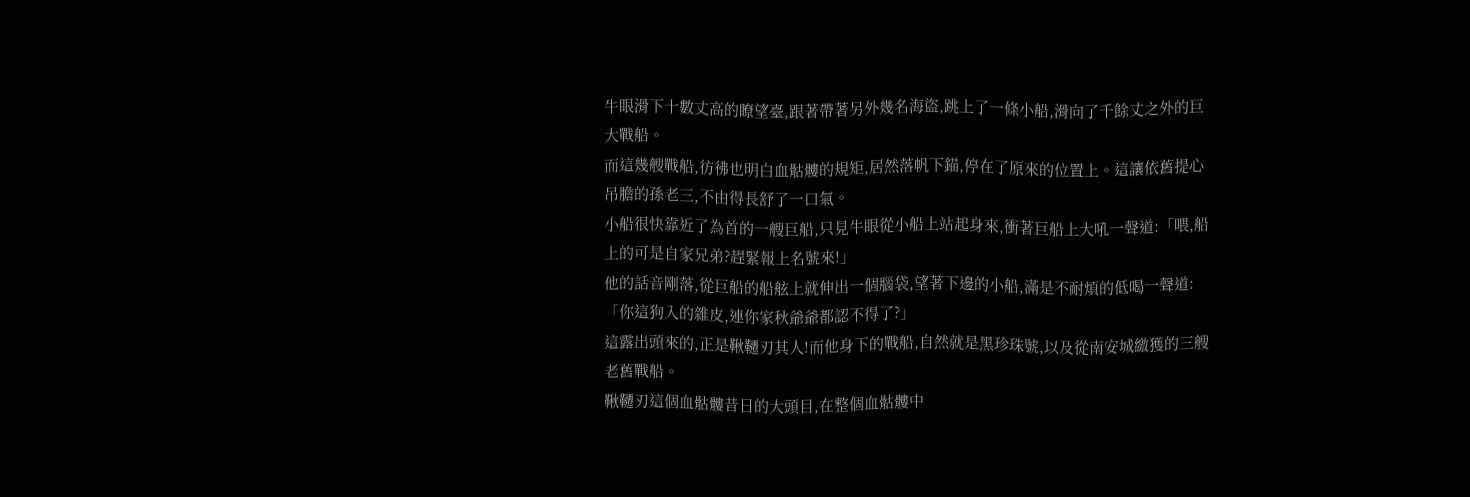牛眼滑下十數丈高的瞭望臺,跟著帶著另外幾名海盜,跳上了一條小船,滑向了千餘丈之外的巨大戰船。
而這幾艘戰船,彷彿也明白血骷髏的規矩,居然落帆下錨,停在了原來的位置上。這讓依舊提心吊膽的孫老三,不由得長舒了一口氣。
小船很快靠近了為首的一艘巨船,只見牛眼從小船上站起身來,衝著巨船上大吼一聲道:「喂,船上的可是自家兄弟?趕緊報上名號來!」
他的話音剛落,從巨船的船舷上就伸出一個腦袋,望著下邊的小船,滿是不耐煩的低喝一聲道:「你這狗入的雜皮,連你家秋爺爺都認不得了?」
這露出頭來的,正是鞦韆刃其人!而他身下的戰船,自然就是黑珍珠號,以及從南安城繳獲的三艘老舊戰船。
鞦韆刃這個血骷髏昔日的大頭目,在整個血骷髏中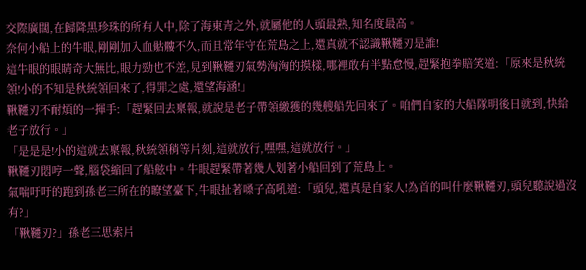交際廣闊,在歸降黑珍珠的所有人中,除了海東青之外,就屬他的人頭最熟,知名度最高。
奈何小船上的牛眼,剛剛加入血骷髏不久,而且常年守在荒島之上,還真就不認識鞦韆刃是誰!
這牛眼的眼睛奇大無比,眼力勁也不差,見到鞦韆刃氣勢洶洶的摸樣,哪裡敢有半點怠慢,趕緊抱拳賠笑道:「原來是秋統領!小的不知是秋統領回來了,得罪之處,還望海涵!」
鞦韆刃不耐煩的一揮手:「趕緊回去稟報,就說是老子帶領繳獲的幾艘船先回來了。咱們自家的大船隊明後日就到,快給老子放行。」
「是是是!小的這就去稟報,秋統領稍等片刻,這就放行,嘿嘿,這就放行。」
鞦韆刃悶哼一聲,腦袋縮回了船舷中。牛眼趕緊帶著幾人划著小船回到了荒島上。
氣喘吁吁的跑到孫老三所在的瞭望臺下,牛眼扯著嗓子高吼道:「頭兒,還真是自家人!為首的叫什麼鞦韆刃,頭兒聽說過沒有?」
「鞦韆刃?」孫老三思索片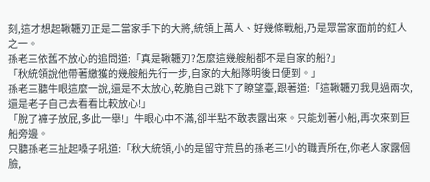刻,這才想起鞦韆刃正是二當家手下的大將,統領上萬人、好幾條戰船,乃是眾當家面前的紅人之一。
孫老三依舊不放心的追問道:「真是鞦韆刃?怎麼這幾艘船都不是自家的船?」
「秋統領說他帶著繳獲的幾艘船先行一步,自家的大船隊明後日便到。」
孫老三聽牛眼這麼一說,還是不太放心,乾脆自己跳下了瞭望臺,跟著道:「這鞦韆刃我見過兩次,還是老子自己去看看比較放心!」
「脫了褲子放屁,多此一舉!」牛眼心中不滿,卻半點不敢表露出來。只能划著小船,再次來到巨船旁邊。
只聽孫老三扯起嗓子吼道:「秋大統領,小的是留守荒島的孫老三!小的職責所在,你老人家露個臉,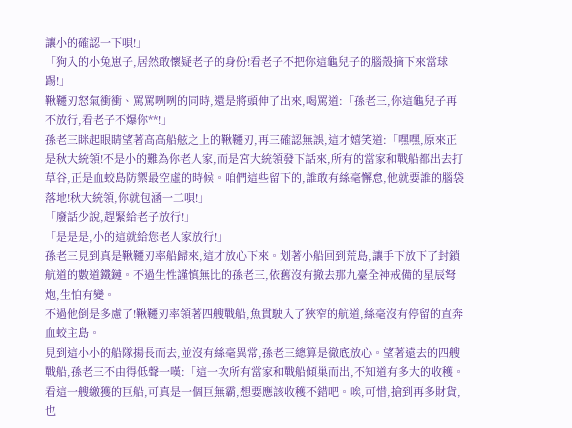讓小的確認一下唄!」
「狗入的小兔崽子,居然敢懷疑老子的身份!看老子不把你這龜兒子的腦殼摘下來當球踢!」
鞦韆刃怒氣衝衝、罵罵咧咧的同時,還是將頭伸了出來,喝罵道:「孫老三,你這龜兒子再不放行,看老子不爆你**!」
孫老三眯起眼睛望著高高船舷之上的鞦韆刃,再三確認無誤,這才嬉笑道:「嘿嘿,原來正是秋大統領!不是小的難為你老人家,而是宮大統領發下話來,所有的當家和戰船都出去打草谷,正是血蛟島防禦最空虛的時候。咱們這些留下的,誰敢有絲毫懈怠,他就要誰的腦袋落地!秋大統領,你就包涵一二唄!」
「廢話少說,趕緊給老子放行!」
「是是是,小的這就給您老人家放行!」
孫老三見到真是鞦韆刃率船歸來,這才放心下來。划著小船回到荒島,讓手下放下了封鎖航道的數道鐵鏈。不過生性謹慎無比的孫老三,依舊沒有撤去那九臺全神戒備的星辰弩炮,生怕有變。
不過他倒是多慮了!鞦韆刃率領著四艘戰船,魚貫駛入了狹窄的航道,絲毫沒有停留的直奔血蛟主島。
見到這小小的船隊揚長而去,並沒有絲毫異常,孫老三總算是徹底放心。望著遠去的四艘戰船,孫老三不由得低聲一嘆:「這一次所有當家和戰船傾巢而出,不知道有多大的收穫。看這一艘繳獲的巨船,可真是一個巨無霸,想要應該收穫不錯吧。唉,可惜,搶到再多財貨,也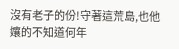沒有老子的份!守著這荒島,也他孃的不知道何年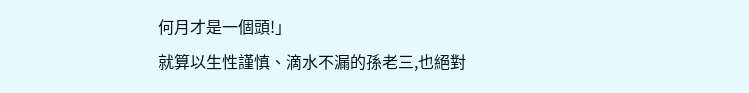何月才是一個頭!」
就算以生性謹慎、滴水不漏的孫老三,也絕對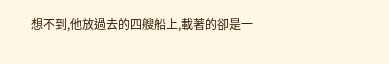想不到,他放過去的四艘船上,載著的卻是一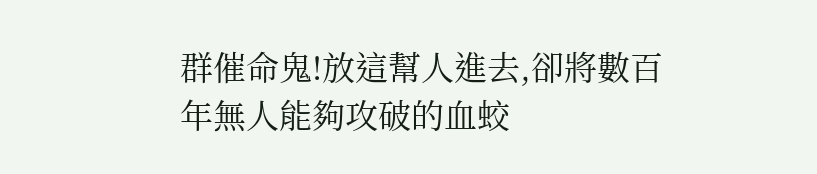群催命鬼!放這幫人進去,卻將數百年無人能夠攻破的血蛟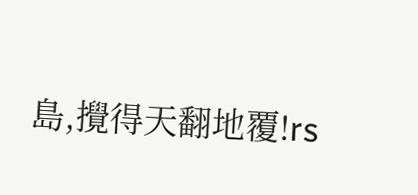島,攪得天翻地覆!rs